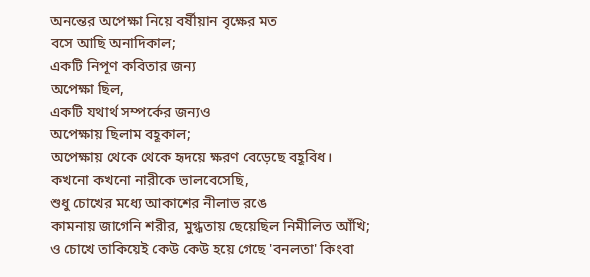অনন্তের অপেক্ষা নিয়ে বর্ষীয়ান বৃক্ষের মত
বসে আছি অনাদিকাল;
একটি নিপূণ কবিতার জন্য
অপেক্ষা ছিল,
একটি যথার্থ সম্পর্কের জন্যও
অপেক্ষায় ছিলাম বহূকাল;
অপেক্ষায় থেকে থেকে হৃদয়ে ক্ষরণ বেড়েছে বহূবিধ।
কখনো কখনো নারীকে ভালবেসেছি,
শুধু চোখের মধ্যে আকাশের নীলাভ রঙে
কামনায় জাগেনি শরীর, মুগ্ধতায় ছেয়েছিল নিমীলিত আঁখি;
ও চোখে তাকিয়েই কেউ কেউ হয়ে গেছে 'বনলতা' কিংবা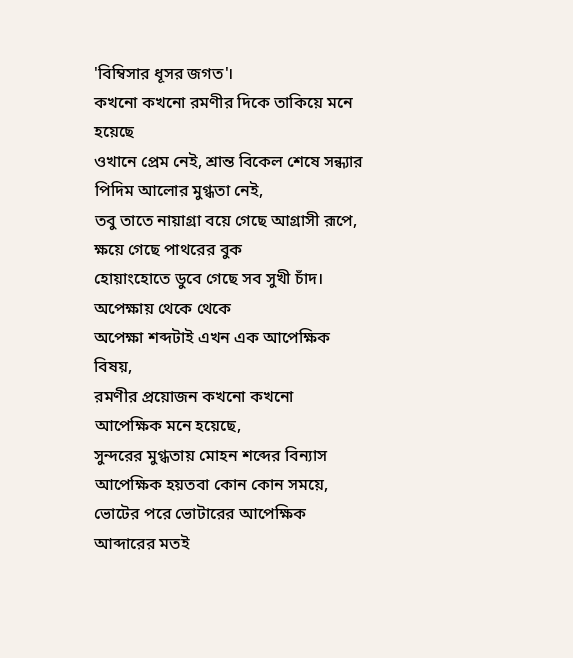'বিম্বিসার ধূসর জগত'।
কখনো কখনো রমণীর দিকে তাকিয়ে মনে হয়েছে
ওখানে প্রেম নেই, শ্রান্ত বিকেল শেষে সন্ধ্যার পিদিম আলোর মুগ্ধতা নেই,
তবু তাতে নায়াগ্রা বয়ে গেছে আগ্রাসী রূপে, ক্ষয়ে গেছে পাথরের বুক
হোয়াংহোতে ডুবে গেছে সব সুখী চাঁদ।
অপেক্ষায় থেকে থেকে
অপেক্ষা শব্দটাই এখন এক আপেক্ষিক বিষয়,
রমণীর প্রয়োজন কখনো কখনো আপেক্ষিক মনে হয়েছে,
সুন্দরের মুগ্ধতায় মোহন শব্দের বিন্যাস আপেক্ষিক হয়তবা কোন কোন সময়ে,
ভোটের পরে ভোটারের আপেক্ষিক আব্দারের মতই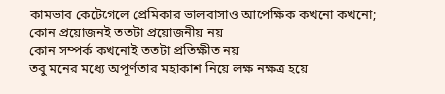কামভাব কেটেগেলে প্রেমিকার ভালবাসাও আপেক্ষিক কখনো কখনো;
কোন প্রয়োজনই ততটা প্রয়োজনীয় নয়
কোন সম্পর্ক কখনোই ততটা প্রতিক্ষীত নয়
তবু মনের মধ্যে অপূর্ণতার মহাকাশ নিয়ে লক্ষ নক্ষত্র হয়ে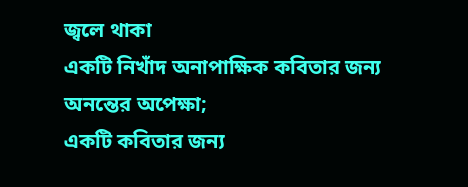জ্বলে থাকা
একটি নিখাঁদ অনাপাক্ষিক কবিতার জন্য অনন্তের অপেক্ষা;
একটি কবিতার জন্য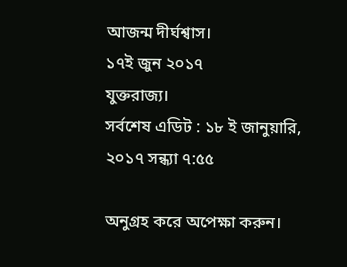আজন্ম দীর্ঘশ্বাস।
১৭ই জুন ২০১৭
যুক্তরাজ্য।
সর্বশেষ এডিট : ১৮ ই জানুয়ারি, ২০১৭ সন্ধ্যা ৭:৫৫

অনুগ্রহ করে অপেক্ষা করুন।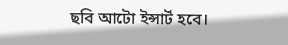ছবি আটো ইন্সার্ট হবে।